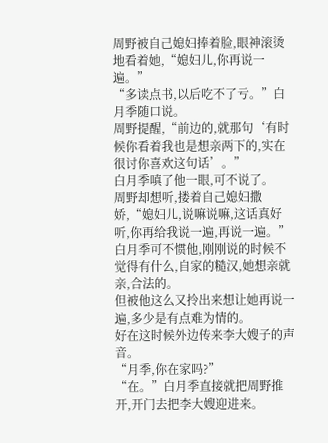周野被自己媳妇捧着脸,眼神滚烫地看着她,“媳妇儿,你再说一遍。”
“多读点书,以后吃不了亏。”白月季随口说。
周野提醒,“前边的,就那句‘有时候你看着我也是想亲两下的,实在很讨你喜欢这句话’。”
白月季嗔了他一眼,可不说了。
周野却想听,搂着自己媳妇撒娇,“媳妇儿,说嘛说嘛,这话真好听,你再给我说一遍,再说一遍。”
白月季可不惯他,刚刚说的时候不觉得有什么,自家的糙汉,她想亲就亲,合法的。
但被他这么又拎出来想让她再说一遍,多少是有点难为情的。
好在这时候外边传来李大嫂子的声音。
“月季,你在家吗?”
“在。”白月季直接就把周野推开,开门去把李大嫂迎进来。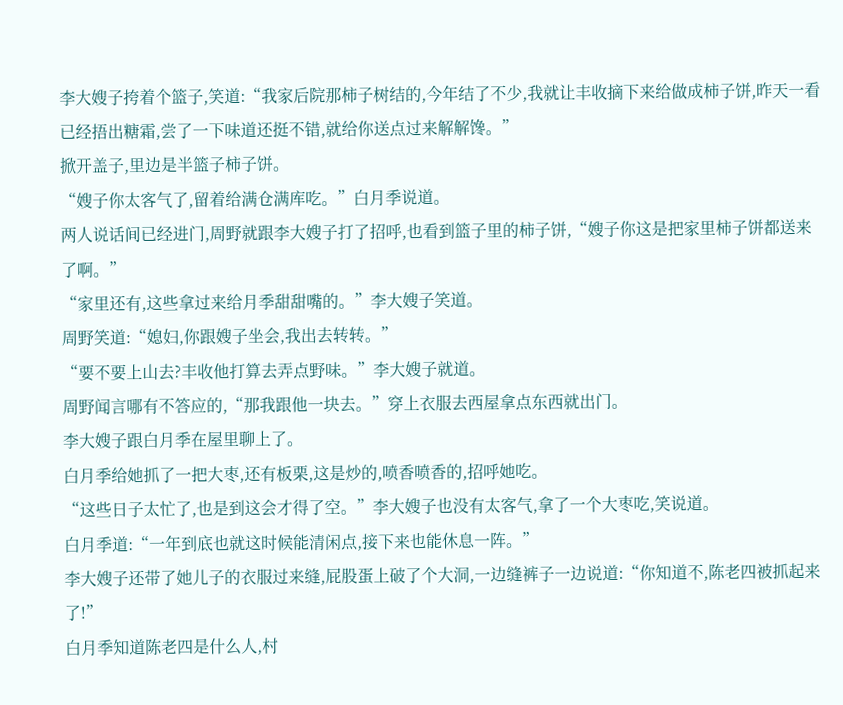李大嫂子挎着个篮子,笑道:“我家后院那柿子树结的,今年结了不少,我就让丰收摘下来给做成柿子饼,昨天一看已经捂出糖霜,尝了一下味道还挺不错,就给你送点过来解解馋。”
掀开盖子,里边是半篮子柿子饼。
“嫂子你太客气了,留着给满仓满库吃。”白月季说道。
两人说话间已经进门,周野就跟李大嫂子打了招呼,也看到篮子里的柿子饼,“嫂子你这是把家里柿子饼都送来了啊。”
“家里还有,这些拿过来给月季甜甜嘴的。”李大嫂子笑道。
周野笑道:“媳妇,你跟嫂子坐会,我出去转转。”
“要不要上山去?丰收他打算去弄点野味。”李大嫂子就道。
周野闻言哪有不答应的,“那我跟他一块去。”穿上衣服去西屋拿点东西就出门。
李大嫂子跟白月季在屋里聊上了。
白月季给她抓了一把大枣,还有板栗,这是炒的,喷香喷香的,招呼她吃。
“这些日子太忙了,也是到这会才得了空。”李大嫂子也没有太客气,拿了一个大枣吃,笑说道。
白月季道:“一年到底也就这时候能清闲点,接下来也能休息一阵。”
李大嫂子还带了她儿子的衣服过来缝,屁股蛋上破了个大洞,一边缝裤子一边说道:“你知道不,陈老四被抓起来了!”
白月季知道陈老四是什么人,村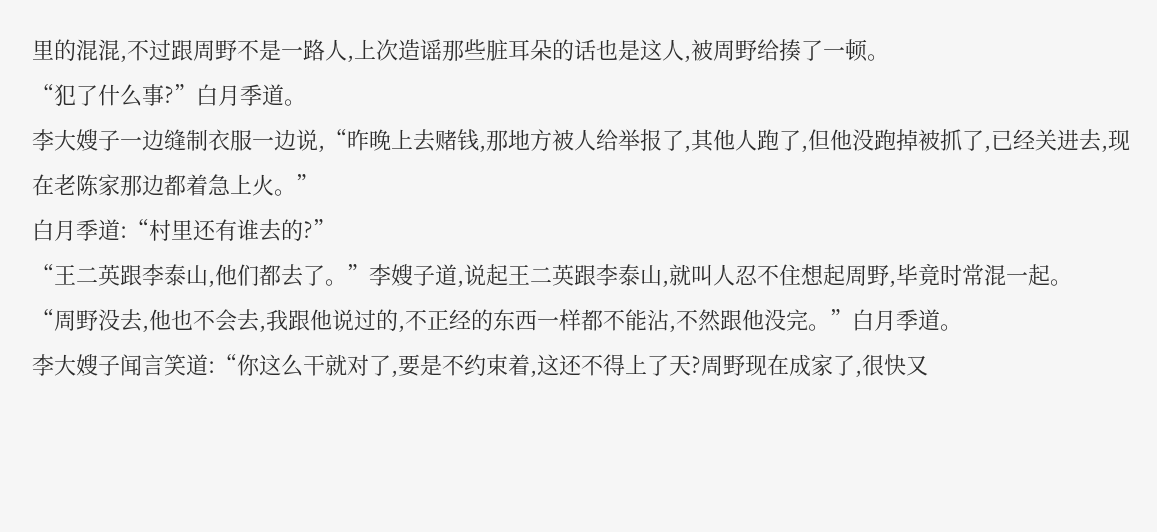里的混混,不过跟周野不是一路人,上次造谣那些脏耳朵的话也是这人,被周野给揍了一顿。
“犯了什么事?”白月季道。
李大嫂子一边缝制衣服一边说,“昨晚上去赌钱,那地方被人给举报了,其他人跑了,但他没跑掉被抓了,已经关进去,现在老陈家那边都着急上火。”
白月季道:“村里还有谁去的?”
“王二英跟李泰山,他们都去了。”李嫂子道,说起王二英跟李泰山,就叫人忍不住想起周野,毕竟时常混一起。
“周野没去,他也不会去,我跟他说过的,不正经的东西一样都不能沾,不然跟他没完。”白月季道。
李大嫂子闻言笑道:“你这么干就对了,要是不约束着,这还不得上了天?周野现在成家了,很快又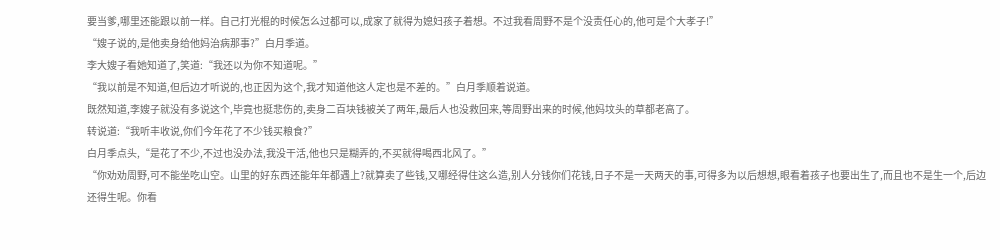要当爹,哪里还能跟以前一样。自己打光棍的时候怎么过都可以,成家了就得为媳妇孩子着想。不过我看周野不是个没责任心的,他可是个大孝子!”
“嫂子说的,是他卖身给他妈治病那事?”白月季道。
李大嫂子看她知道了,笑道:“我还以为你不知道呢。”
“我以前是不知道,但后边才听说的,也正因为这个,我才知道他这人定也是不差的。”白月季顺着说道。
既然知道,李嫂子就没有多说这个,毕竟也挺悲伤的,卖身二百块钱被关了两年,最后人也没救回来,等周野出来的时候,他妈坟头的草都老高了。
转说道:“我听丰收说,你们今年花了不少钱买粮食?”
白月季点头,“是花了不少,不过也没办法,我没干活,他也只是糊弄的,不买就得喝西北风了。”
“你劝劝周野,可不能坐吃山空。山里的好东西还能年年都遇上?就算卖了些钱,又哪经得住这么造,别人分钱你们花钱,日子不是一天两天的事,可得多为以后想想,眼看着孩子也要出生了,而且也不是生一个,后边还得生呢。你看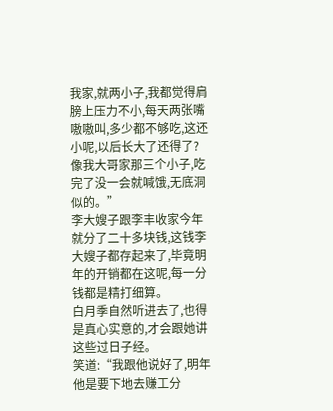我家,就两小子,我都觉得肩膀上压力不小,每天两张嘴嗷嗷叫,多少都不够吃,这还小呢,以后长大了还得了?像我大哥家那三个小子,吃完了没一会就喊饿,无底洞似的。”
李大嫂子跟李丰收家今年就分了二十多块钱,这钱李大嫂子都存起来了,毕竟明年的开销都在这呢,每一分钱都是精打细算。
白月季自然听进去了,也得是真心实意的,才会跟她讲这些过日子经。
笑道:“我跟他说好了,明年他是要下地去赚工分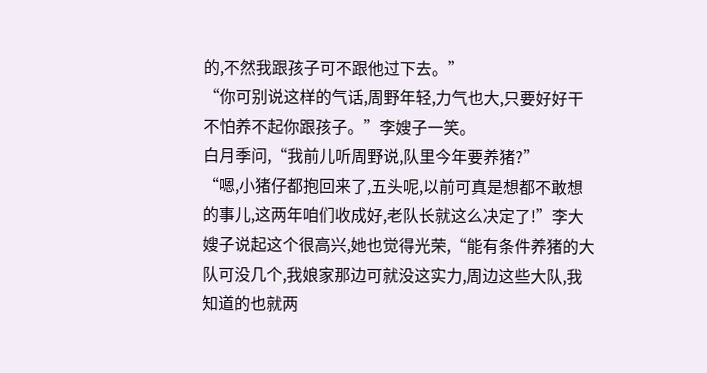的,不然我跟孩子可不跟他过下去。”
“你可别说这样的气话,周野年轻,力气也大,只要好好干不怕养不起你跟孩子。”李嫂子一笑。
白月季问,“我前儿听周野说,队里今年要养猪?”
“嗯,小猪仔都抱回来了,五头呢,以前可真是想都不敢想的事儿,这两年咱们收成好,老队长就这么决定了!”李大嫂子说起这个很高兴,她也觉得光荣,“能有条件养猪的大队可没几个,我娘家那边可就没这实力,周边这些大队,我知道的也就两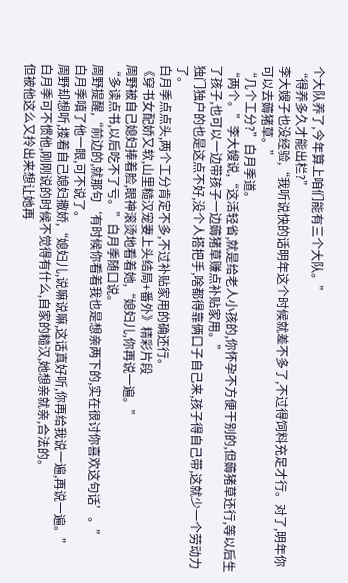个大队养了,今年算上咱们能有三个大队。”
“得养多久才能出栏?”
李大嫂子也没经验,“我听说快的话明年这个时候就差不多了,不过得饲料充足才行。对了,明年你可以去薅猪草。”
“几个工分?”白月季道。
“两个。”李大嫂说,“这活轻省,就是给老人小孩的,你怀孕不方便干别的,但薅猪草还行,等以后生了孩子,也可以一边带孩子一边薅猪草赚点补贴家用。”
独门独户的也是这点不好,没个人搭把手,啥都得靠俩口子自己来,孩子得自己带,这就少一个劳动力了。
白月季点点头,两个工分肯定不多,不过补贴家用的确还行。
《穿书女配娇又软,山里糙汉宠妻上头结局+番外》精彩片段
周野被自己媳妇捧着脸,眼神滚烫地看着她,“媳妇儿,你再说一遍。”
“多读点书,以后吃不了亏。”白月季随口说。
周野提醒,“前边的,就那句‘有时候你看着我也是想亲两下的,实在很讨你喜欢这句话’。”
白月季嗔了他一眼,可不说了。
周野却想听,搂着自己媳妇撒娇,“媳妇儿,说嘛说嘛,这话真好听,你再给我说一遍,再说一遍。”
白月季可不惯他,刚刚说的时候不觉得有什么,自家的糙汉,她想亲就亲,合法的。
但被他这么又拎出来想让她再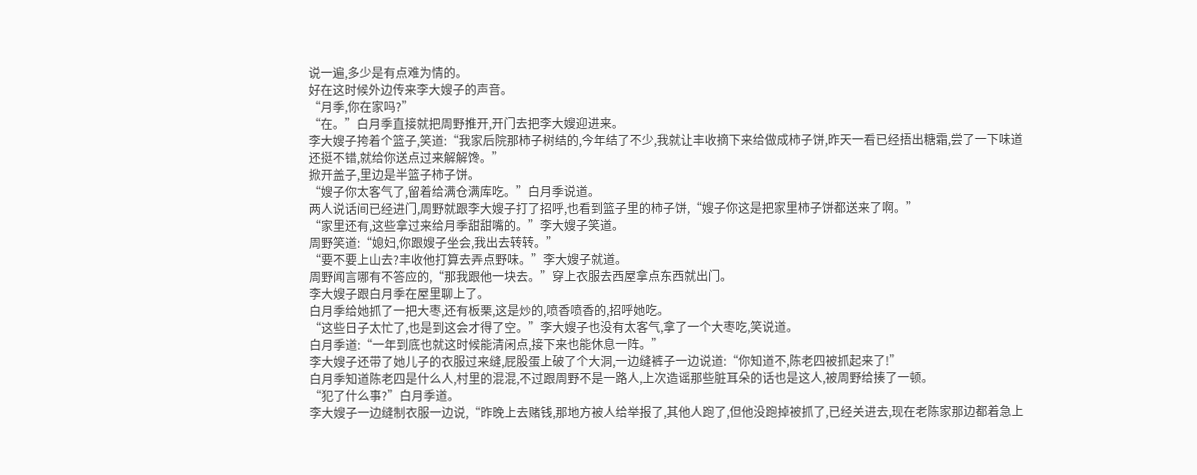说一遍,多少是有点难为情的。
好在这时候外边传来李大嫂子的声音。
“月季,你在家吗?”
“在。”白月季直接就把周野推开,开门去把李大嫂迎进来。
李大嫂子挎着个篮子,笑道:“我家后院那柿子树结的,今年结了不少,我就让丰收摘下来给做成柿子饼,昨天一看已经捂出糖霜,尝了一下味道还挺不错,就给你送点过来解解馋。”
掀开盖子,里边是半篮子柿子饼。
“嫂子你太客气了,留着给满仓满库吃。”白月季说道。
两人说话间已经进门,周野就跟李大嫂子打了招呼,也看到篮子里的柿子饼,“嫂子你这是把家里柿子饼都送来了啊。”
“家里还有,这些拿过来给月季甜甜嘴的。”李大嫂子笑道。
周野笑道:“媳妇,你跟嫂子坐会,我出去转转。”
“要不要上山去?丰收他打算去弄点野味。”李大嫂子就道。
周野闻言哪有不答应的,“那我跟他一块去。”穿上衣服去西屋拿点东西就出门。
李大嫂子跟白月季在屋里聊上了。
白月季给她抓了一把大枣,还有板栗,这是炒的,喷香喷香的,招呼她吃。
“这些日子太忙了,也是到这会才得了空。”李大嫂子也没有太客气,拿了一个大枣吃,笑说道。
白月季道:“一年到底也就这时候能清闲点,接下来也能休息一阵。”
李大嫂子还带了她儿子的衣服过来缝,屁股蛋上破了个大洞,一边缝裤子一边说道:“你知道不,陈老四被抓起来了!”
白月季知道陈老四是什么人,村里的混混,不过跟周野不是一路人,上次造谣那些脏耳朵的话也是这人,被周野给揍了一顿。
“犯了什么事?”白月季道。
李大嫂子一边缝制衣服一边说,“昨晚上去赌钱,那地方被人给举报了,其他人跑了,但他没跑掉被抓了,已经关进去,现在老陈家那边都着急上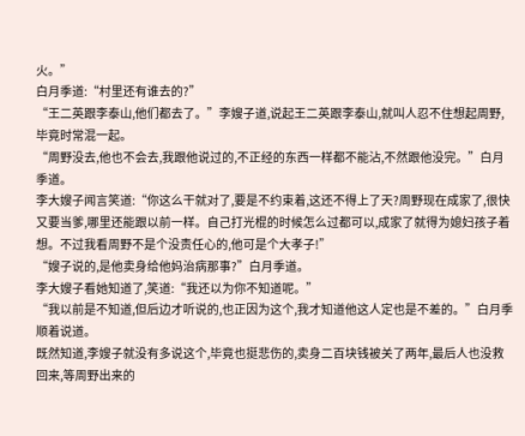火。”
白月季道:“村里还有谁去的?”
“王二英跟李泰山,他们都去了。”李嫂子道,说起王二英跟李泰山,就叫人忍不住想起周野,毕竟时常混一起。
“周野没去,他也不会去,我跟他说过的,不正经的东西一样都不能沾,不然跟他没完。”白月季道。
李大嫂子闻言笑道:“你这么干就对了,要是不约束着,这还不得上了天?周野现在成家了,很快又要当爹,哪里还能跟以前一样。自己打光棍的时候怎么过都可以,成家了就得为媳妇孩子着想。不过我看周野不是个没责任心的,他可是个大孝子!”
“嫂子说的,是他卖身给他妈治病那事?”白月季道。
李大嫂子看她知道了,笑道:“我还以为你不知道呢。”
“我以前是不知道,但后边才听说的,也正因为这个,我才知道他这人定也是不差的。”白月季顺着说道。
既然知道,李嫂子就没有多说这个,毕竟也挺悲伤的,卖身二百块钱被关了两年,最后人也没救回来,等周野出来的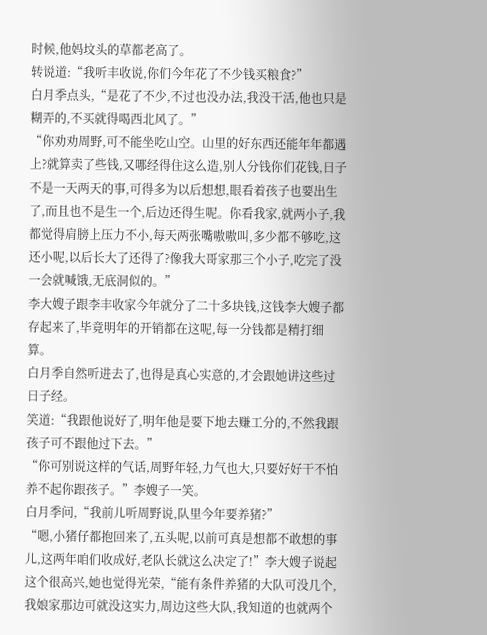时候,他妈坟头的草都老高了。
转说道:“我听丰收说,你们今年花了不少钱买粮食?”
白月季点头,“是花了不少,不过也没办法,我没干活,他也只是糊弄的,不买就得喝西北风了。”
“你劝劝周野,可不能坐吃山空。山里的好东西还能年年都遇上?就算卖了些钱,又哪经得住这么造,别人分钱你们花钱,日子不是一天两天的事,可得多为以后想想,眼看着孩子也要出生了,而且也不是生一个,后边还得生呢。你看我家,就两小子,我都觉得肩膀上压力不小,每天两张嘴嗷嗷叫,多少都不够吃,这还小呢,以后长大了还得了?像我大哥家那三个小子,吃完了没一会就喊饿,无底洞似的。”
李大嫂子跟李丰收家今年就分了二十多块钱,这钱李大嫂子都存起来了,毕竟明年的开销都在这呢,每一分钱都是精打细算。
白月季自然听进去了,也得是真心实意的,才会跟她讲这些过日子经。
笑道:“我跟他说好了,明年他是要下地去赚工分的,不然我跟孩子可不跟他过下去。”
“你可别说这样的气话,周野年轻,力气也大,只要好好干不怕养不起你跟孩子。”李嫂子一笑。
白月季问,“我前儿听周野说,队里今年要养猪?”
“嗯,小猪仔都抱回来了,五头呢,以前可真是想都不敢想的事儿,这两年咱们收成好,老队长就这么决定了!”李大嫂子说起这个很高兴,她也觉得光荣,“能有条件养猪的大队可没几个,我娘家那边可就没这实力,周边这些大队,我知道的也就两个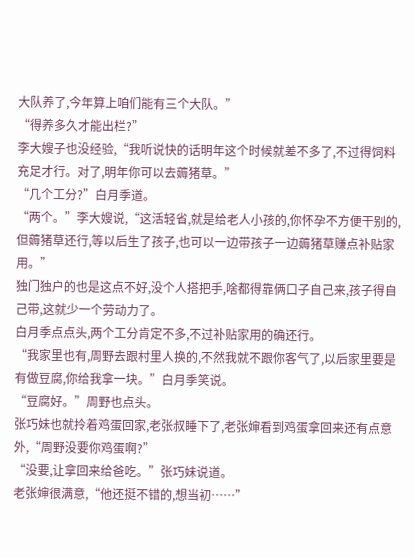大队养了,今年算上咱们能有三个大队。”
“得养多久才能出栏?”
李大嫂子也没经验,“我听说快的话明年这个时候就差不多了,不过得饲料充足才行。对了,明年你可以去薅猪草。”
“几个工分?”白月季道。
“两个。”李大嫂说,“这活轻省,就是给老人小孩的,你怀孕不方便干别的,但薅猪草还行,等以后生了孩子,也可以一边带孩子一边薅猪草赚点补贴家用。”
独门独户的也是这点不好,没个人搭把手,啥都得靠俩口子自己来,孩子得自己带,这就少一个劳动力了。
白月季点点头,两个工分肯定不多,不过补贴家用的确还行。
“我家里也有,周野去跟村里人换的,不然我就不跟你客气了,以后家里要是有做豆腐,你给我拿一块。”白月季笑说。
“豆腐好。”周野也点头。
张巧妹也就拎着鸡蛋回家,老张叔睡下了,老张婶看到鸡蛋拿回来还有点意外,“周野没要你鸡蛋啊?”
“没要,让拿回来给爸吃。”张巧妹说道。
老张婶很满意,“他还挺不错的,想当初……”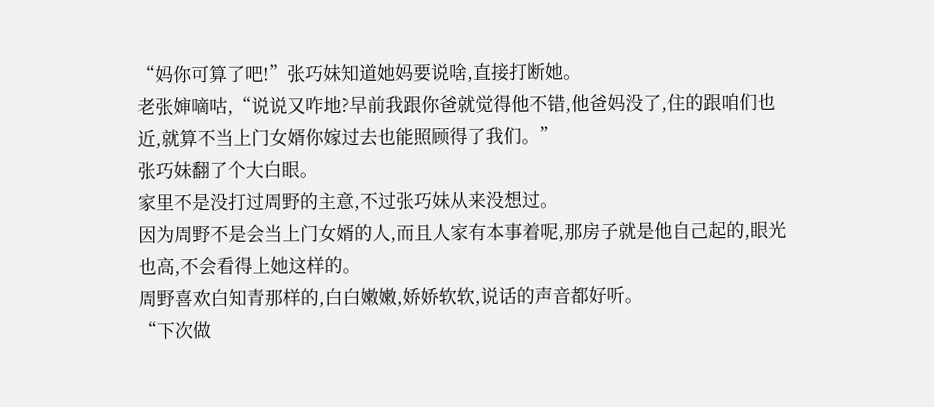“妈你可算了吧!”张巧妹知道她妈要说啥,直接打断她。
老张婶嘀咕,“说说又咋地?早前我跟你爸就觉得他不错,他爸妈没了,住的跟咱们也近,就算不当上门女婿你嫁过去也能照顾得了我们。”
张巧妹翻了个大白眼。
家里不是没打过周野的主意,不过张巧妹从来没想过。
因为周野不是会当上门女婿的人,而且人家有本事着呢,那房子就是他自己起的,眼光也高,不会看得上她这样的。
周野喜欢白知青那样的,白白嫩嫩,娇娇软软,说话的声音都好听。
“下次做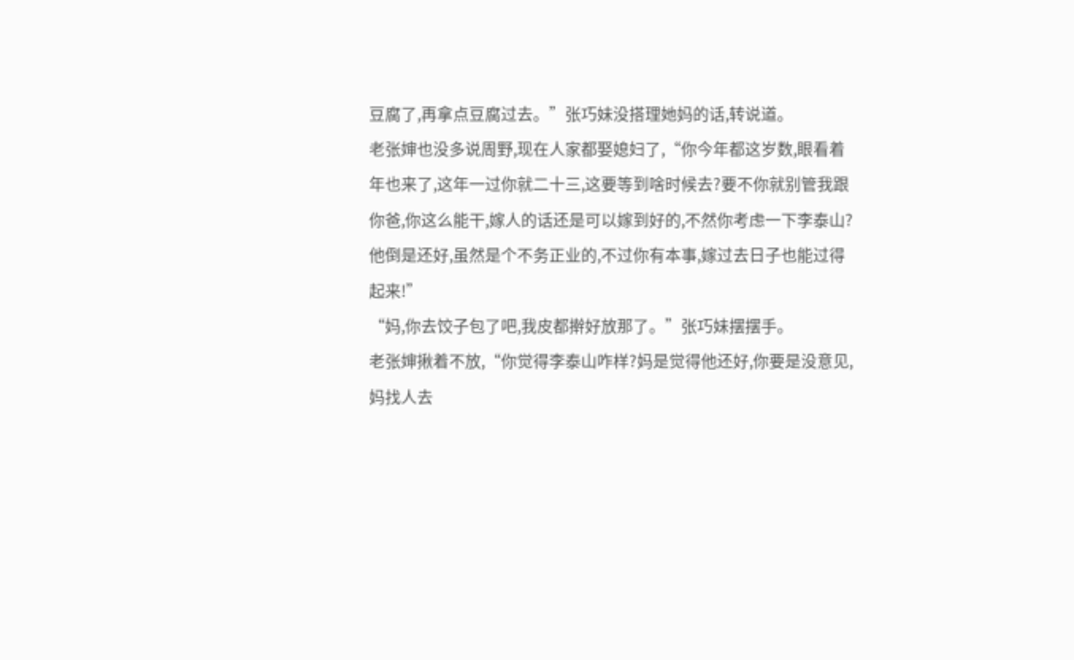豆腐了,再拿点豆腐过去。”张巧妹没搭理她妈的话,转说道。
老张婶也没多说周野,现在人家都娶媳妇了,“你今年都这岁数,眼看着年也来了,这年一过你就二十三,这要等到啥时候去?要不你就别管我跟你爸,你这么能干,嫁人的话还是可以嫁到好的,不然你考虑一下李泰山?他倒是还好,虽然是个不务正业的,不过你有本事,嫁过去日子也能过得起来!”
“妈,你去饺子包了吧,我皮都擀好放那了。”张巧妹摆摆手。
老张婶揪着不放,“你觉得李泰山咋样?妈是觉得他还好,你要是没意见,妈找人去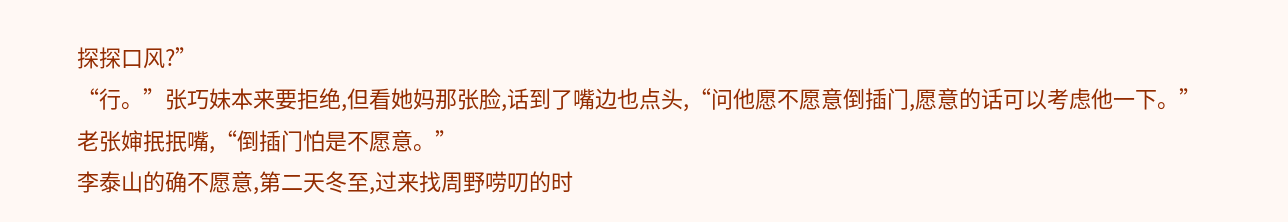探探口风?”
“行。”张巧妹本来要拒绝,但看她妈那张脸,话到了嘴边也点头,“问他愿不愿意倒插门,愿意的话可以考虑他一下。”
老张婶抿抿嘴,“倒插门怕是不愿意。”
李泰山的确不愿意,第二天冬至,过来找周野唠叨的时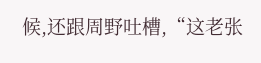候,还跟周野吐槽,“这老张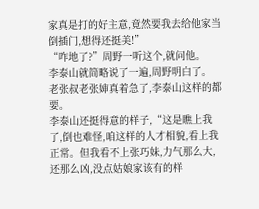家真是打的好主意,竟然要我去给他家当倒插门,想得还挺美!”
“咋地了?”周野一听这个,就问他。
李泰山就简略说了一遍,周野明白了。
老张叔老张婶真着急了,李泰山这样的都要。
李泰山还挺得意的样子,“这是瞧上我了,倒也难怪,咱这样的人才相貌,看上我正常。但我看不上张巧妹,力气那么大,还那么凶,没点姑娘家该有的样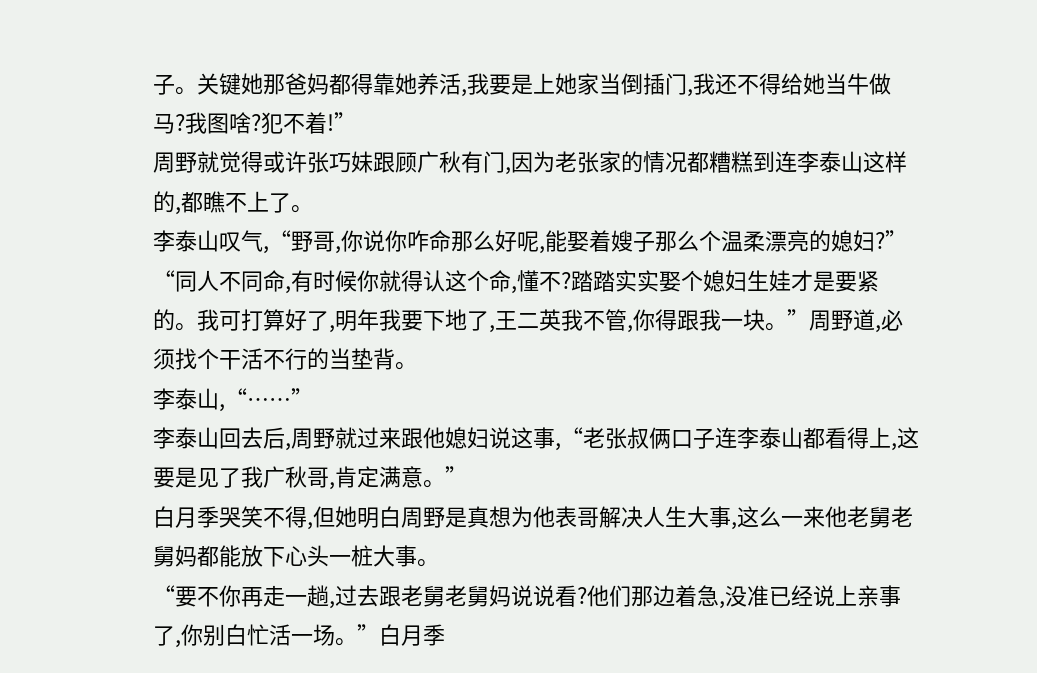子。关键她那爸妈都得靠她养活,我要是上她家当倒插门,我还不得给她当牛做马?我图啥?犯不着!”
周野就觉得或许张巧妹跟顾广秋有门,因为老张家的情况都糟糕到连李泰山这样的,都瞧不上了。
李泰山叹气,“野哥,你说你咋命那么好呢,能娶着嫂子那么个温柔漂亮的媳妇?”
“同人不同命,有时候你就得认这个命,懂不?踏踏实实娶个媳妇生娃才是要紧的。我可打算好了,明年我要下地了,王二英我不管,你得跟我一块。”周野道,必须找个干活不行的当垫背。
李泰山,“……”
李泰山回去后,周野就过来跟他媳妇说这事,“老张叔俩口子连李泰山都看得上,这要是见了我广秋哥,肯定满意。”
白月季哭笑不得,但她明白周野是真想为他表哥解决人生大事,这么一来他老舅老舅妈都能放下心头一桩大事。
“要不你再走一趟,过去跟老舅老舅妈说说看?他们那边着急,没准已经说上亲事了,你别白忙活一场。”白月季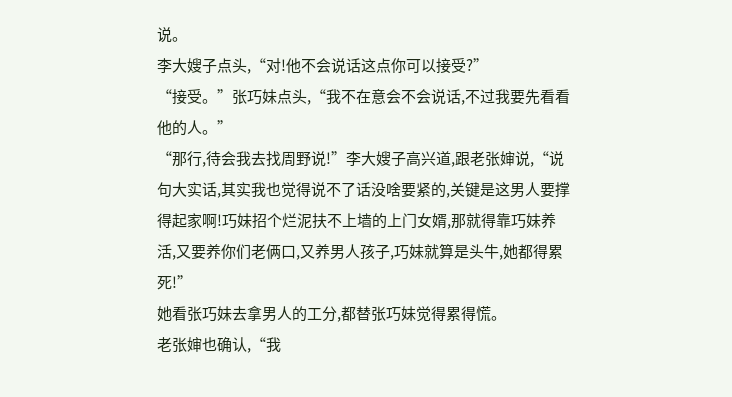说。
李大嫂子点头,“对!他不会说话这点你可以接受?”
“接受。”张巧妹点头,“我不在意会不会说话,不过我要先看看他的人。”
“那行,待会我去找周野说!”李大嫂子高兴道,跟老张婶说,“说句大实话,其实我也觉得说不了话没啥要紧的,关键是这男人要撑得起家啊!巧妹招个烂泥扶不上墙的上门女婿,那就得靠巧妹养活,又要养你们老俩口,又养男人孩子,巧妹就算是头牛,她都得累死!”
她看张巧妹去拿男人的工分,都替张巧妹觉得累得慌。
老张婶也确认,“我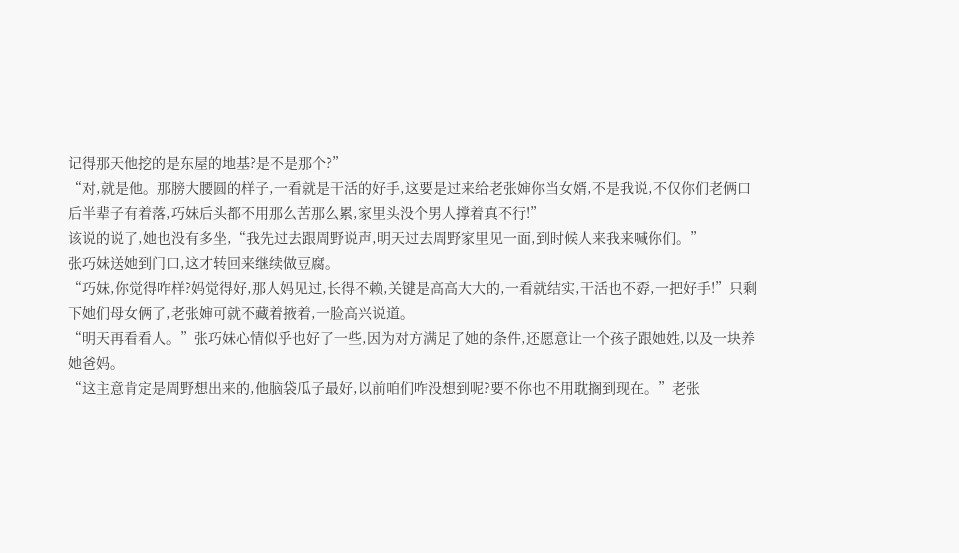记得那天他挖的是东屋的地基?是不是那个?”
“对,就是他。那膀大腰圆的样子,一看就是干活的好手,这要是过来给老张婶你当女婿,不是我说,不仅你们老俩口后半辈子有着落,巧妹后头都不用那么苦那么累,家里头没个男人撑着真不行!”
该说的说了,她也没有多坐,“我先过去跟周野说声,明天过去周野家里见一面,到时候人来我来喊你们。”
张巧妹送她到门口,这才转回来继续做豆腐。
“巧妹,你觉得咋样?妈觉得好,那人妈见过,长得不赖,关键是高高大大的,一看就结实,干活也不孬,一把好手!”只剩下她们母女俩了,老张婶可就不藏着掖着,一脸高兴说道。
“明天再看看人。”张巧妹心情似乎也好了一些,因为对方满足了她的条件,还愿意让一个孩子跟她姓,以及一块养她爸妈。
“这主意肯定是周野想出来的,他脑袋瓜子最好,以前咱们咋没想到呢?要不你也不用耽搁到现在。”老张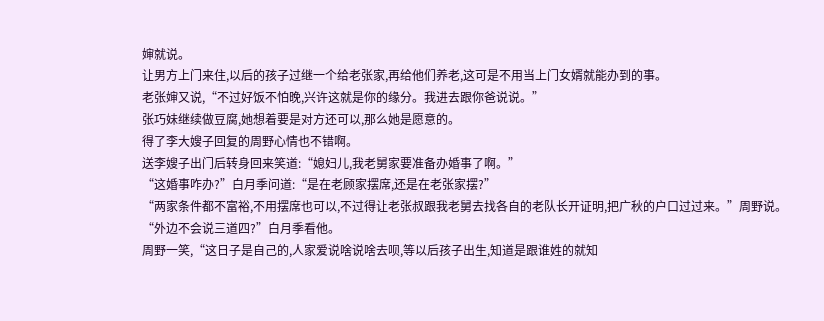婶就说。
让男方上门来住,以后的孩子过继一个给老张家,再给他们养老,这可是不用当上门女婿就能办到的事。
老张婶又说,“不过好饭不怕晚,兴许这就是你的缘分。我进去跟你爸说说。”
张巧妹继续做豆腐,她想着要是对方还可以,那么她是愿意的。
得了李大嫂子回复的周野心情也不错啊。
送李嫂子出门后转身回来笑道:“媳妇儿,我老舅家要准备办婚事了啊。”
“这婚事咋办?”白月季问道:“是在老顾家摆席,还是在老张家摆?”
“两家条件都不富裕,不用摆席也可以,不过得让老张叔跟我老舅去找各自的老队长开证明,把广秋的户口过过来。”周野说。
“外边不会说三道四?”白月季看他。
周野一笑,“这日子是自己的,人家爱说啥说啥去呗,等以后孩子出生,知道是跟谁姓的就知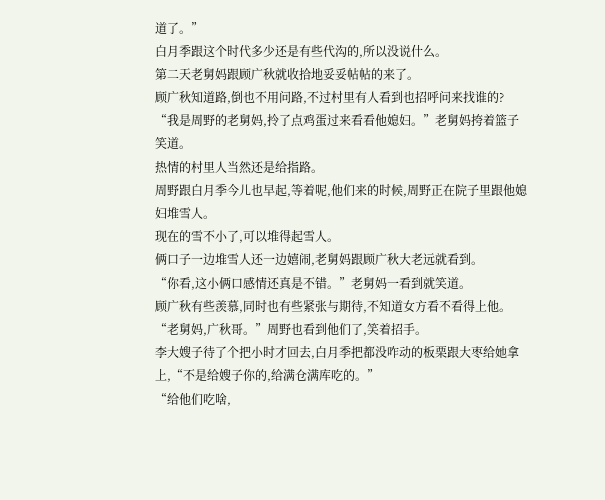道了。”
白月季跟这个时代多少还是有些代沟的,所以没说什么。
第二天老舅妈跟顾广秋就收拾地妥妥帖帖的来了。
顾广秋知道路,倒也不用问路,不过村里有人看到也招呼问来找谁的?
“我是周野的老舅妈,拎了点鸡蛋过来看看他媳妇。”老舅妈挎着篮子笑道。
热情的村里人当然还是给指路。
周野跟白月季今儿也早起,等着呢,他们来的时候,周野正在院子里跟他媳妇堆雪人。
现在的雪不小了,可以堆得起雪人。
俩口子一边堆雪人还一边嬉闹,老舅妈跟顾广秋大老远就看到。
“你看,这小俩口感情还真是不错。”老舅妈一看到就笑道。
顾广秋有些羡慕,同时也有些紧张与期待,不知道女方看不看得上他。
“老舅妈,广秋哥。”周野也看到他们了,笑着招手。
李大嫂子待了个把小时才回去,白月季把都没咋动的板栗跟大枣给她拿上,“不是给嫂子你的,给满仓满库吃的。”
“给他们吃啥,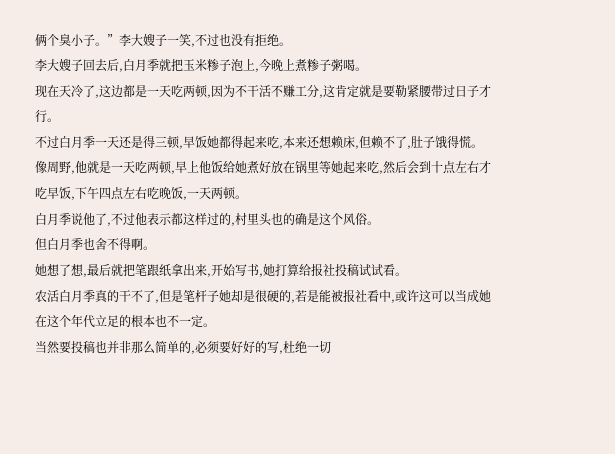俩个臭小子。”李大嫂子一笑,不过也没有拒绝。
李大嫂子回去后,白月季就把玉米糁子泡上,今晚上煮糁子粥喝。
现在天冷了,这边都是一天吃两顿,因为不干活不赚工分,这肯定就是要勒紧腰带过日子才行。
不过白月季一天还是得三顿,早饭她都得起来吃,本来还想赖床,但赖不了,肚子饿得慌。
像周野,他就是一天吃两顿,早上他饭给她煮好放在锅里等她起来吃,然后会到十点左右才吃早饭,下午四点左右吃晚饭,一天两顿。
白月季说他了,不过他表示都这样过的,村里头也的确是这个风俗。
但白月季也舍不得啊。
她想了想,最后就把笔跟纸拿出来,开始写书,她打算给报社投稿试试看。
农活白月季真的干不了,但是笔杆子她却是很硬的,若是能被报社看中,或许这可以当成她在这个年代立足的根本也不一定。
当然要投稿也并非那么简单的,必须要好好的写,杜绝一切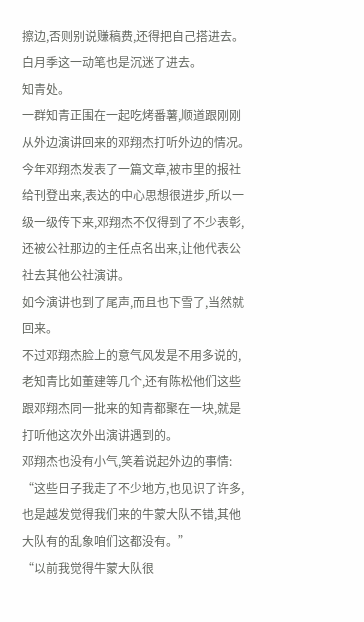擦边,否则别说赚稿费,还得把自己搭进去。
白月季这一动笔也是沉迷了进去。
知青处。
一群知青正围在一起吃烤番薯,顺道跟刚刚从外边演讲回来的邓翔杰打听外边的情况。
今年邓翔杰发表了一篇文章,被市里的报社给刊登出来,表达的中心思想很进步,所以一级一级传下来,邓翔杰不仅得到了不少表彰,还被公社那边的主任点名出来,让他代表公社去其他公社演讲。
如今演讲也到了尾声,而且也下雪了,当然就回来。
不过邓翔杰脸上的意气风发是不用多说的,老知青比如董建等几个,还有陈松他们这些跟邓翔杰同一批来的知青都聚在一块,就是打听他这次外出演讲遇到的。
邓翔杰也没有小气,笑着说起外边的事情:
“这些日子我走了不少地方,也见识了许多,也是越发觉得我们来的牛蒙大队不错,其他大队有的乱象咱们这都没有。”
“以前我觉得牛蒙大队很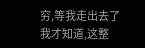穷,等我走出去了我才知道,这整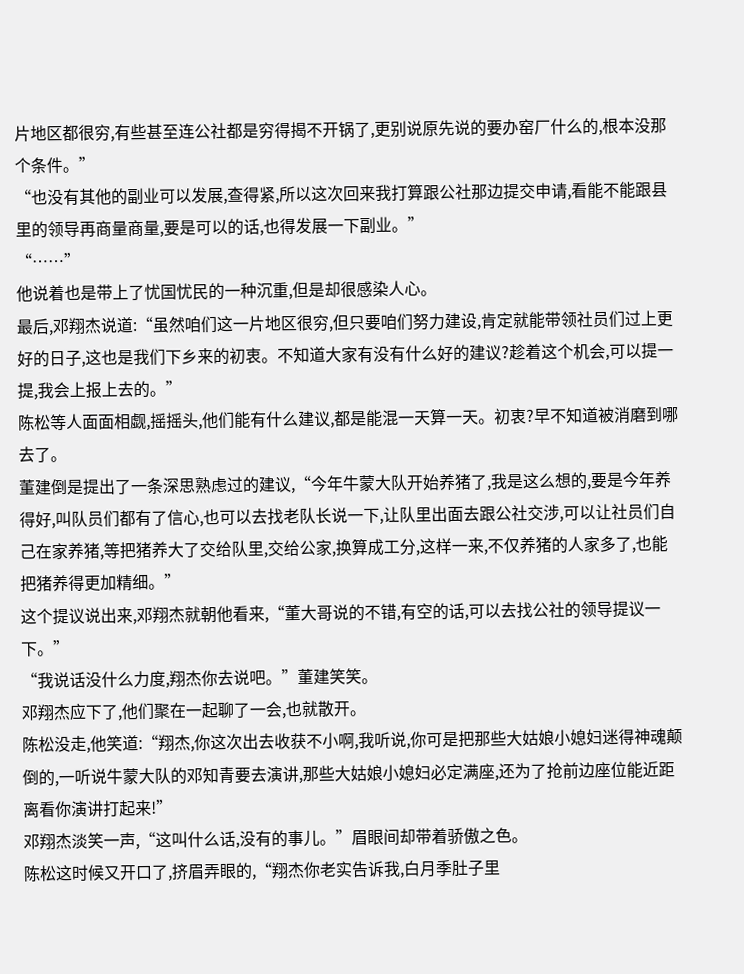片地区都很穷,有些甚至连公社都是穷得揭不开锅了,更别说原先说的要办窑厂什么的,根本没那个条件。”
“也没有其他的副业可以发展,查得紧,所以这次回来我打算跟公社那边提交申请,看能不能跟县里的领导再商量商量,要是可以的话,也得发展一下副业。”
“……”
他说着也是带上了忧国忧民的一种沉重,但是却很感染人心。
最后,邓翔杰说道:“虽然咱们这一片地区很穷,但只要咱们努力建设,肯定就能带领社员们过上更好的日子,这也是我们下乡来的初衷。不知道大家有没有什么好的建议?趁着这个机会,可以提一提,我会上报上去的。”
陈松等人面面相觑,摇摇头,他们能有什么建议,都是能混一天算一天。初衷?早不知道被消磨到哪去了。
董建倒是提出了一条深思熟虑过的建议,“今年牛蒙大队开始养猪了,我是这么想的,要是今年养得好,叫队员们都有了信心,也可以去找老队长说一下,让队里出面去跟公社交涉,可以让社员们自己在家养猪,等把猪养大了交给队里,交给公家,换算成工分,这样一来,不仅养猪的人家多了,也能把猪养得更加精细。”
这个提议说出来,邓翔杰就朝他看来,“董大哥说的不错,有空的话,可以去找公社的领导提议一下。”
“我说话没什么力度,翔杰你去说吧。”董建笑笑。
邓翔杰应下了,他们聚在一起聊了一会,也就散开。
陈松没走,他笑道:“翔杰,你这次出去收获不小啊,我听说,你可是把那些大姑娘小媳妇迷得神魂颠倒的,一听说牛蒙大队的邓知青要去演讲,那些大姑娘小媳妇必定满座,还为了抢前边座位能近距离看你演讲打起来!”
邓翔杰淡笑一声,“这叫什么话,没有的事儿。”眉眼间却带着骄傲之色。
陈松这时候又开口了,挤眉弄眼的,“翔杰你老实告诉我,白月季肚子里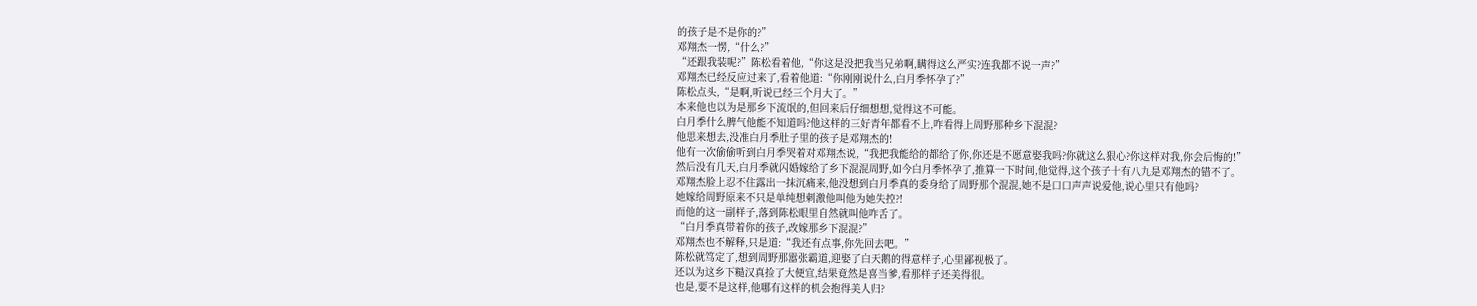的孩子是不是你的?”
邓翔杰一愣,“什么?”
“还跟我装呢?”陈松看着他,“你这是没把我当兄弟啊,瞒得这么严实?连我都不说一声?”
邓翔杰已经反应过来了,看着他道:“你刚刚说什么,白月季怀孕了?”
陈松点头,“是啊,听说已经三个月大了。”
本来他也以为是那乡下流氓的,但回来后仔细想想,觉得这不可能。
白月季什么脾气他能不知道吗?他这样的三好青年都看不上,咋看得上周野那种乡下混混?
他思来想去,没准白月季肚子里的孩子是邓翔杰的!
他有一次偷偷听到白月季哭着对邓翔杰说,“我把我能给的都给了你,你还是不愿意娶我吗?你就这么狠心?你这样对我,你会后悔的!”
然后没有几天,白月季就闪婚嫁给了乡下混混周野,如今白月季怀孕了,推算一下时间,他觉得,这个孩子十有八九是邓翔杰的错不了。
邓翔杰脸上忍不住露出一抹沉痛来,他没想到白月季真的委身给了周野那个混混,她不是口口声声说爱他,说心里只有他吗?
她嫁给周野原来不只是单纯想刺激他叫他为她失控?!
而他的这一副样子,落到陈松眼里自然就叫他咋舌了。
“白月季真带着你的孩子,改嫁那乡下混混?”
邓翔杰也不解释,只是道:“我还有点事,你先回去吧。”
陈松就笃定了,想到周野那嚣张霸道,迎娶了白天鹅的得意样子,心里鄙视极了。
还以为这乡下糙汉真捡了大便宜,结果竟然是喜当爹,看那样子还美得很。
也是,要不是这样,他哪有这样的机会抱得美人归?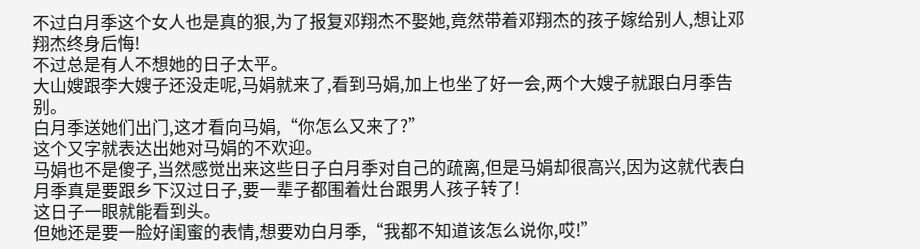不过白月季这个女人也是真的狠,为了报复邓翔杰不娶她,竟然带着邓翔杰的孩子嫁给别人,想让邓翔杰终身后悔!
不过总是有人不想她的日子太平。
大山嫂跟李大嫂子还没走呢,马娟就来了,看到马娟,加上也坐了好一会,两个大嫂子就跟白月季告别。
白月季送她们出门,这才看向马娟,“你怎么又来了?”
这个又字就表达出她对马娟的不欢迎。
马娟也不是傻子,当然感觉出来这些日子白月季对自己的疏离,但是马娟却很高兴,因为这就代表白月季真是要跟乡下汉过日子,要一辈子都围着灶台跟男人孩子转了!
这日子一眼就能看到头。
但她还是要一脸好闺蜜的表情,想要劝白月季,“我都不知道该怎么说你,哎!”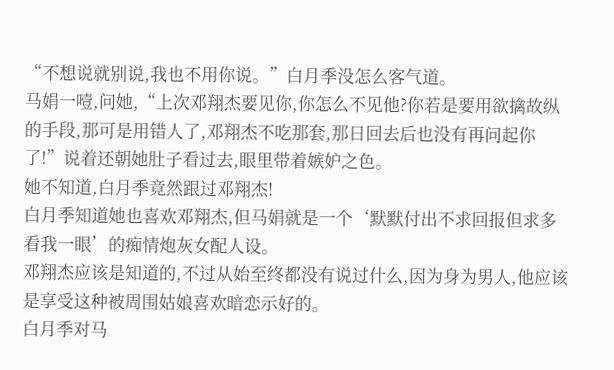“不想说就别说,我也不用你说。”白月季没怎么客气道。
马娟一噎,问她,“上次邓翔杰要见你,你怎么不见他?你若是要用欲擒故纵的手段,那可是用错人了,邓翔杰不吃那套,那日回去后也没有再问起你了!”说着还朝她肚子看过去,眼里带着嫉妒之色。
她不知道,白月季竟然跟过邓翔杰!
白月季知道她也喜欢邓翔杰,但马娟就是一个‘默默付出不求回报但求多看我一眼’的痴情炮灰女配人设。
邓翔杰应该是知道的,不过从始至终都没有说过什么,因为身为男人,他应该是享受这种被周围姑娘喜欢暗恋示好的。
白月季对马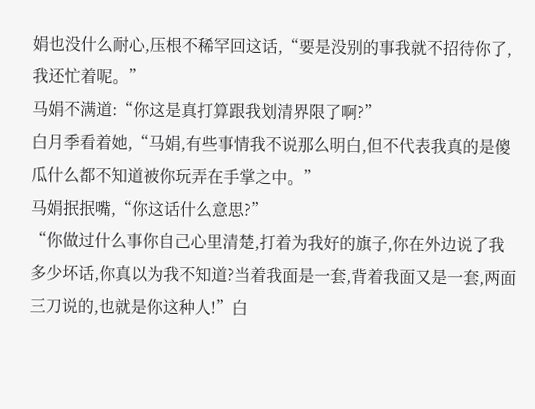娟也没什么耐心,压根不稀罕回这话,“要是没别的事我就不招待你了,我还忙着呢。”
马娟不满道:“你这是真打算跟我划清界限了啊?”
白月季看着她,“马娟,有些事情我不说那么明白,但不代表我真的是傻瓜什么都不知道被你玩弄在手掌之中。”
马娟抿抿嘴,“你这话什么意思?”
“你做过什么事你自己心里清楚,打着为我好的旗子,你在外边说了我多少坏话,你真以为我不知道?当着我面是一套,背着我面又是一套,两面三刀说的,也就是你这种人!”白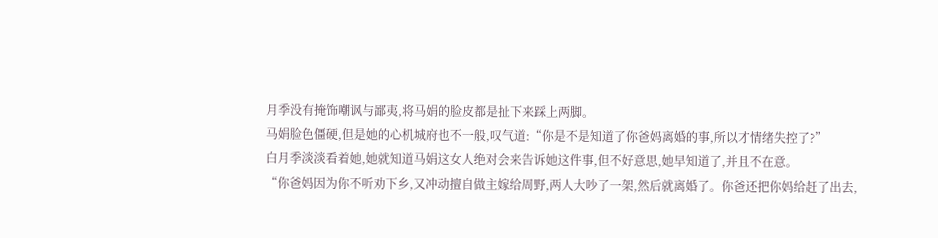月季没有掩饰嘲讽与鄙夷,将马娟的脸皮都是扯下来踩上两脚。
马娟脸色僵硬,但是她的心机城府也不一般,叹气道:“你是不是知道了你爸妈离婚的事,所以才情绪失控了?”
白月季淡淡看着她,她就知道马娟这女人绝对会来告诉她这件事,但不好意思,她早知道了,并且不在意。
“你爸妈因为你不听劝下乡,又冲动擅自做主嫁给周野,两人大吵了一架,然后就离婚了。你爸还把你妈给赶了出去,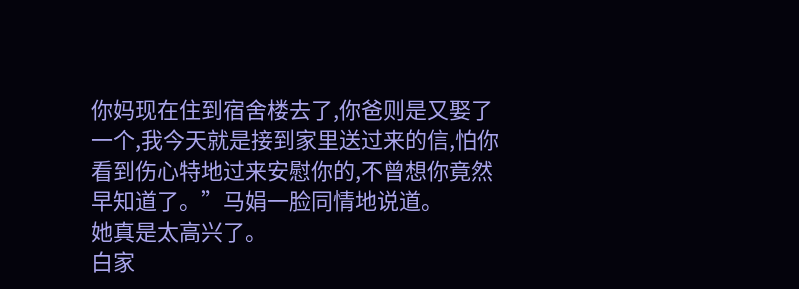你妈现在住到宿舍楼去了,你爸则是又娶了一个,我今天就是接到家里送过来的信,怕你看到伤心特地过来安慰你的,不曾想你竟然早知道了。”马娟一脸同情地说道。
她真是太高兴了。
白家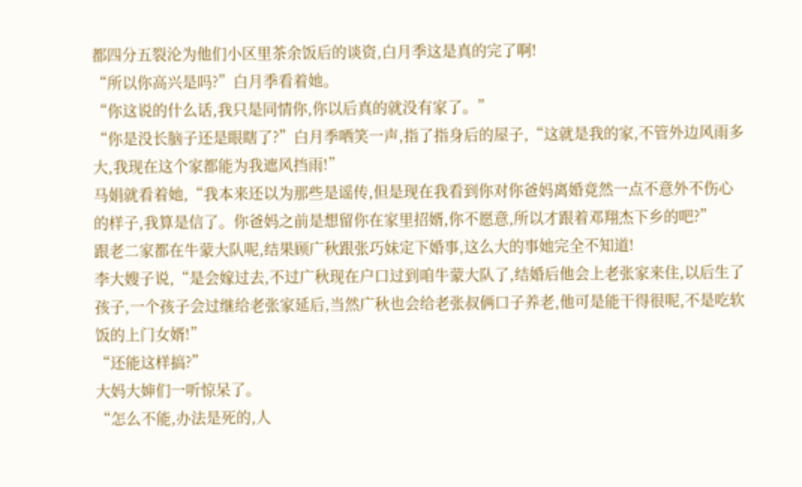都四分五裂沦为他们小区里茶余饭后的谈资,白月季这是真的完了啊!
“所以你高兴是吗?”白月季看着她。
“你这说的什么话,我只是同情你,你以后真的就没有家了。”
“你是没长脑子还是眼瞎了?”白月季哂笑一声,指了指身后的屋子,“这就是我的家,不管外边风雨多大,我现在这个家都能为我遮风挡雨!”
马娟就看着她,“我本来还以为那些是谣传,但是现在我看到你对你爸妈离婚竟然一点不意外不伤心的样子,我算是信了。你爸妈之前是想留你在家里招婿,你不愿意,所以才跟着邓翔杰下乡的吧?”
跟老二家都在牛蒙大队呢,结果顾广秋跟张巧妹定下婚事,这么大的事她完全不知道!
李大嫂子说,“是会嫁过去,不过广秋现在户口过到咱牛蒙大队了,结婚后他会上老张家来住,以后生了孩子,一个孩子会过继给老张家延后,当然广秋也会给老张叔俩口子养老,他可是能干得很呢,不是吃软饭的上门女婿!”
“还能这样搞?”
大妈大婶们一听惊呆了。
“怎么不能,办法是死的,人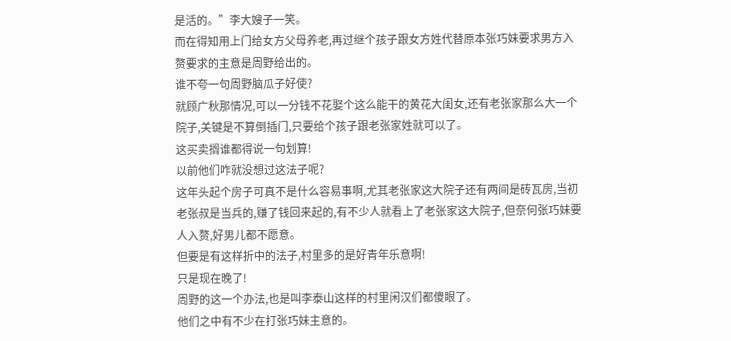是活的。”李大嫂子一笑。
而在得知用上门给女方父母养老,再过继个孩子跟女方姓代替原本张巧妹要求男方入赘要求的主意是周野给出的。
谁不夸一句周野脑瓜子好使?
就顾广秋那情况,可以一分钱不花娶个这么能干的黄花大闺女,还有老张家那么大一个院子,关键是不算倒插门,只要给个孩子跟老张家姓就可以了。
这买卖搁谁都得说一句划算!
以前他们咋就没想过这法子呢?
这年头起个房子可真不是什么容易事啊,尤其老张家这大院子还有两间是砖瓦房,当初老张叔是当兵的,赚了钱回来起的,有不少人就看上了老张家这大院子,但奈何张巧妹要人入赘,好男儿都不愿意。
但要是有这样折中的法子,村里多的是好青年乐意啊!
只是现在晚了!
周野的这一个办法,也是叫李泰山这样的村里闲汉们都傻眼了。
他们之中有不少在打张巧妹主意的。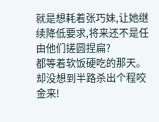就是想耗着张巧妹,让她继续降低要求,将来还不是任由他们搓圆捏扁?
都等着软饭硬吃的那天。
却没想到半路杀出个程咬金来!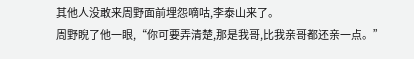其他人没敢来周野面前埋怨嘀咕,李泰山来了。
周野睨了他一眼,“你可要弄清楚,那是我哥,比我亲哥都还亲一点。”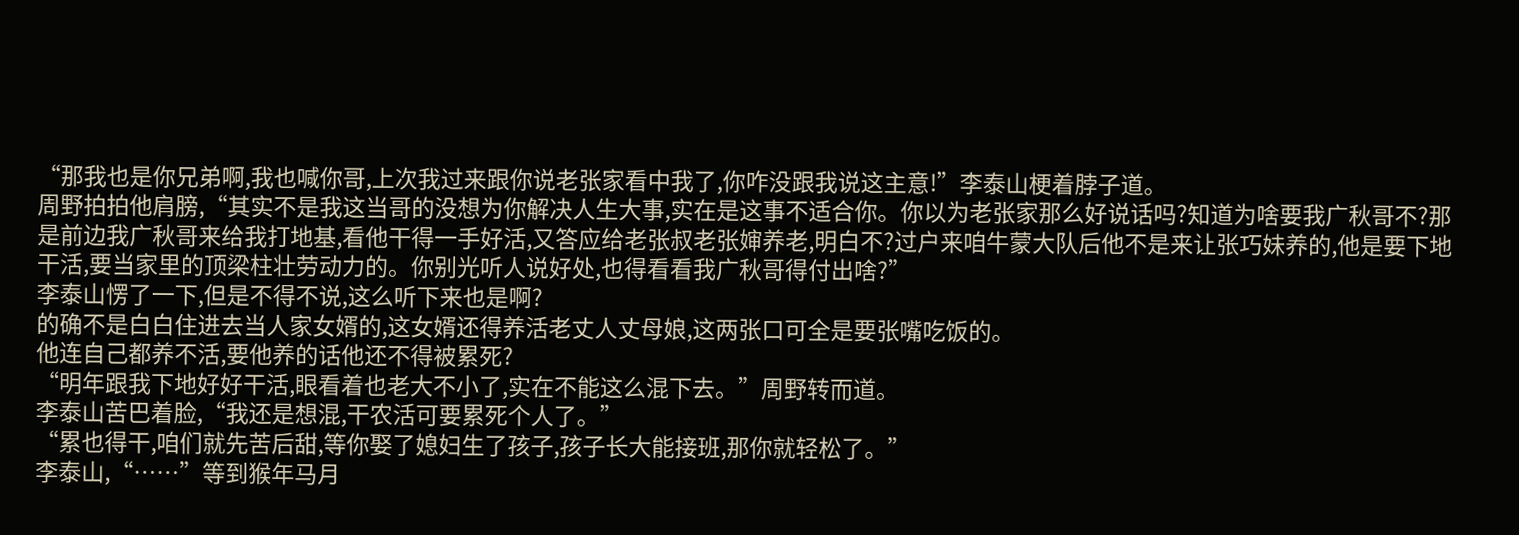“那我也是你兄弟啊,我也喊你哥,上次我过来跟你说老张家看中我了,你咋没跟我说这主意!”李泰山梗着脖子道。
周野拍拍他肩膀,“其实不是我这当哥的没想为你解决人生大事,实在是这事不适合你。你以为老张家那么好说话吗?知道为啥要我广秋哥不?那是前边我广秋哥来给我打地基,看他干得一手好活,又答应给老张叔老张婶养老,明白不?过户来咱牛蒙大队后他不是来让张巧妹养的,他是要下地干活,要当家里的顶梁柱壮劳动力的。你别光听人说好处,也得看看我广秋哥得付出啥?”
李泰山愣了一下,但是不得不说,这么听下来也是啊?
的确不是白白住进去当人家女婿的,这女婿还得养活老丈人丈母娘,这两张口可全是要张嘴吃饭的。
他连自己都养不活,要他养的话他还不得被累死?
“明年跟我下地好好干活,眼看着也老大不小了,实在不能这么混下去。”周野转而道。
李泰山苦巴着脸,“我还是想混,干农活可要累死个人了。”
“累也得干,咱们就先苦后甜,等你娶了媳妇生了孩子,孩子长大能接班,那你就轻松了。”
李泰山,“……”等到猴年马月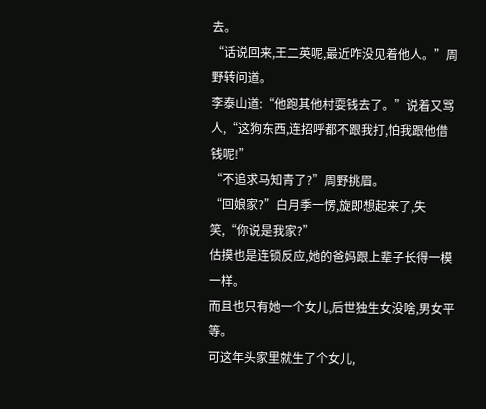去。
“话说回来,王二英呢,最近咋没见着他人。”周野转问道。
李泰山道:“他跑其他村耍钱去了。”说着又骂人,“这狗东西,连招呼都不跟我打,怕我跟他借钱呢!”
“不追求马知青了?”周野挑眉。
“回娘家?”白月季一愣,旋即想起来了,失笑,“你说是我家?”
估摸也是连锁反应,她的爸妈跟上辈子长得一模一样。
而且也只有她一个女儿,后世独生女没啥,男女平等。
可这年头家里就生了个女儿,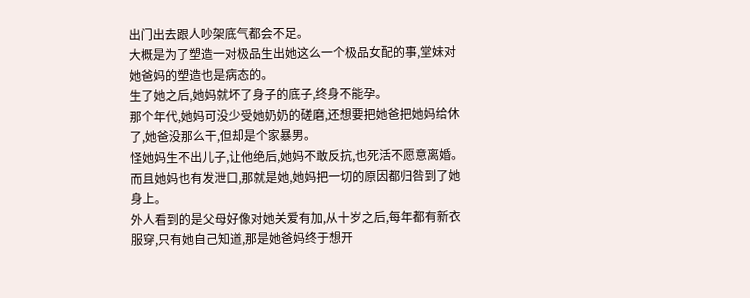出门出去跟人吵架底气都会不足。
大概是为了塑造一对极品生出她这么一个极品女配的事,堂妹对她爸妈的塑造也是病态的。
生了她之后,她妈就坏了身子的底子,终身不能孕。
那个年代,她妈可没少受她奶奶的磋磨,还想要把她爸把她妈给休了,她爸没那么干,但却是个家暴男。
怪她妈生不出儿子,让他绝后,她妈不敢反抗,也死活不愿意离婚。
而且她妈也有发泄口,那就是她,她妈把一切的原因都归咎到了她身上。
外人看到的是父母好像对她关爱有加,从十岁之后,每年都有新衣服穿,只有她自己知道,那是她爸妈终于想开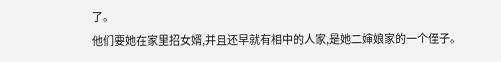了。
他们要她在家里招女婿,并且还早就有相中的人家,是她二婶娘家的一个侄子。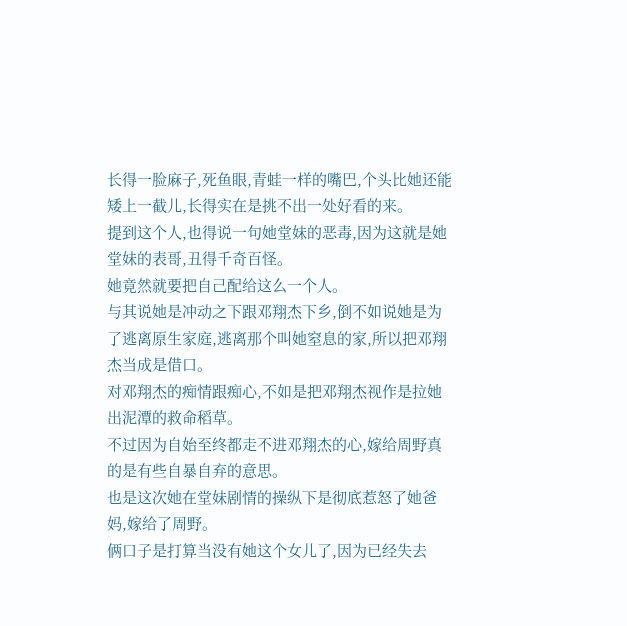长得一脸麻子,死鱼眼,青蛙一样的嘴巴,个头比她还能矮上一截儿,长得实在是挑不出一处好看的来。
提到这个人,也得说一句她堂妹的恶毒,因为这就是她堂妹的表哥,丑得千奇百怪。
她竟然就要把自己配给这么一个人。
与其说她是冲动之下跟邓翔杰下乡,倒不如说她是为了逃离原生家庭,逃离那个叫她窒息的家,所以把邓翔杰当成是借口。
对邓翔杰的痴情跟痴心,不如是把邓翔杰视作是拉她出泥潭的救命稻草。
不过因为自始至终都走不进邓翔杰的心,嫁给周野真的是有些自暴自弃的意思。
也是这次她在堂妹剧情的操纵下是彻底惹怒了她爸妈,嫁给了周野。
俩口子是打算当没有她这个女儿了,因为已经失去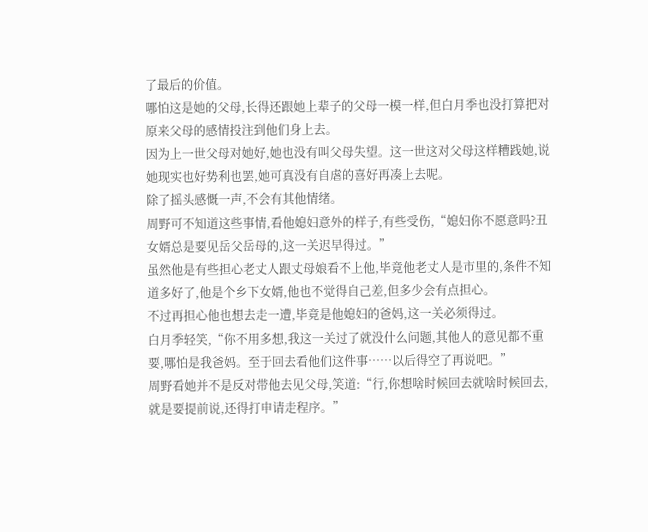了最后的价值。
哪怕这是她的父母,长得还跟她上辈子的父母一模一样,但白月季也没打算把对原来父母的感情投注到他们身上去。
因为上一世父母对她好,她也没有叫父母失望。这一世这对父母这样糟践她,说她现实也好势利也罢,她可真没有自虐的喜好再凑上去呢。
除了摇头感慨一声,不会有其他情绪。
周野可不知道这些事情,看他媳妇意外的样子,有些受伤,“媳妇你不愿意吗?丑女婿总是要见岳父岳母的,这一关迟早得过。”
虽然他是有些担心老丈人跟丈母娘看不上他,毕竟他老丈人是市里的,条件不知道多好了,他是个乡下女婿,他也不觉得自己差,但多少会有点担心。
不过再担心他也想去走一遭,毕竟是他媳妇的爸妈,这一关必须得过。
白月季轻笑,“你不用多想,我这一关过了就没什么问题,其他人的意见都不重要,哪怕是我爸妈。至于回去看他们这件事……以后得空了再说吧。”
周野看她并不是反对带他去见父母,笑道:“行,你想啥时候回去就啥时候回去,就是要提前说,还得打申请走程序。”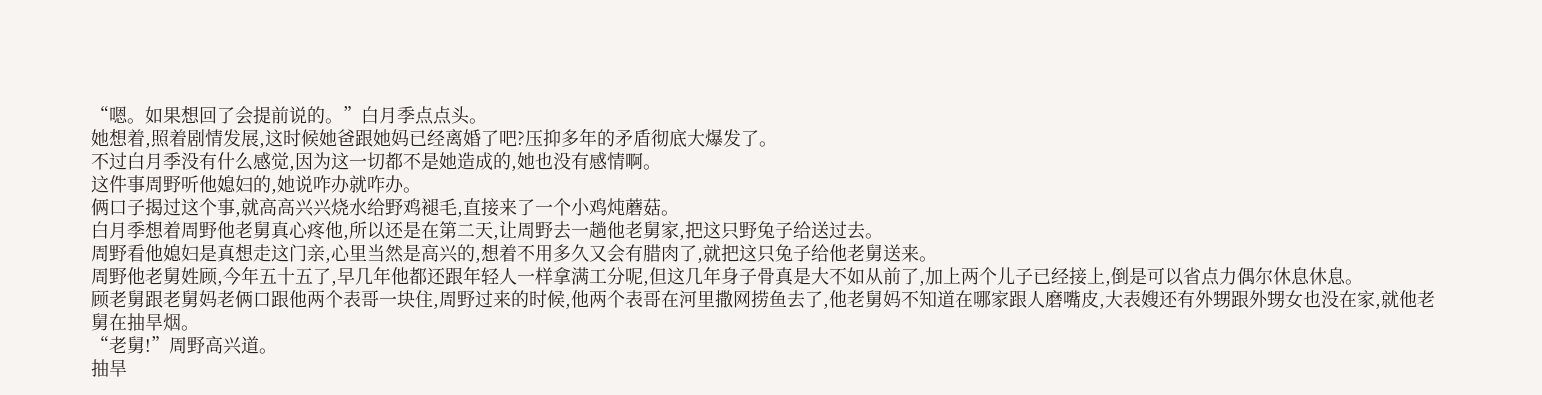“嗯。如果想回了会提前说的。”白月季点点头。
她想着,照着剧情发展,这时候她爸跟她妈已经离婚了吧?压抑多年的矛盾彻底大爆发了。
不过白月季没有什么感觉,因为这一切都不是她造成的,她也没有感情啊。
这件事周野听他媳妇的,她说咋办就咋办。
俩口子揭过这个事,就高高兴兴烧水给野鸡褪毛,直接来了一个小鸡炖蘑菇。
白月季想着周野他老舅真心疼他,所以还是在第二天,让周野去一趟他老舅家,把这只野兔子给送过去。
周野看他媳妇是真想走这门亲,心里当然是高兴的,想着不用多久又会有腊肉了,就把这只兔子给他老舅送来。
周野他老舅姓顾,今年五十五了,早几年他都还跟年轻人一样拿满工分呢,但这几年身子骨真是大不如从前了,加上两个儿子已经接上,倒是可以省点力偶尔休息休息。
顾老舅跟老舅妈老俩口跟他两个表哥一块住,周野过来的时候,他两个表哥在河里撒网捞鱼去了,他老舅妈不知道在哪家跟人磨嘴皮,大表嫂还有外甥跟外甥女也没在家,就他老舅在抽旱烟。
“老舅!”周野高兴道。
抽旱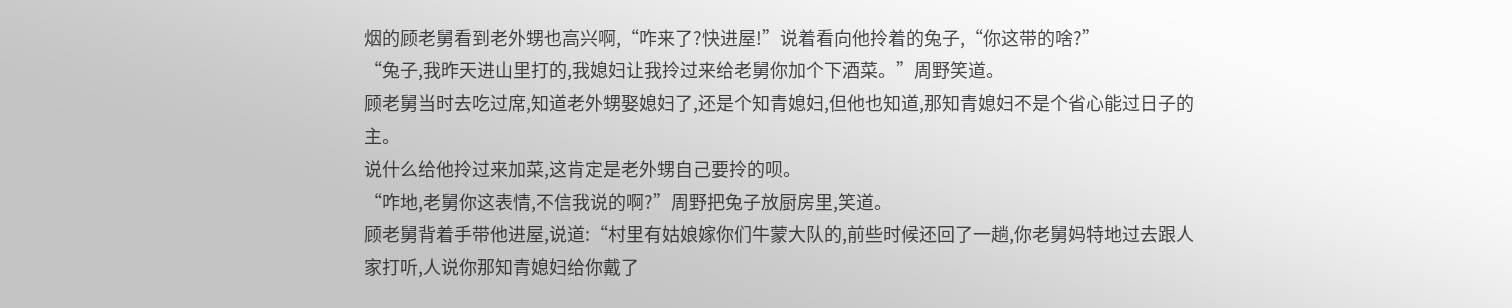烟的顾老舅看到老外甥也高兴啊,“咋来了?快进屋!”说着看向他拎着的兔子,“你这带的啥?”
“兔子,我昨天进山里打的,我媳妇让我拎过来给老舅你加个下酒菜。”周野笑道。
顾老舅当时去吃过席,知道老外甥娶媳妇了,还是个知青媳妇,但他也知道,那知青媳妇不是个省心能过日子的主。
说什么给他拎过来加菜,这肯定是老外甥自己要拎的呗。
“咋地,老舅你这表情,不信我说的啊?”周野把兔子放厨房里,笑道。
顾老舅背着手带他进屋,说道:“村里有姑娘嫁你们牛蒙大队的,前些时候还回了一趟,你老舅妈特地过去跟人家打听,人说你那知青媳妇给你戴了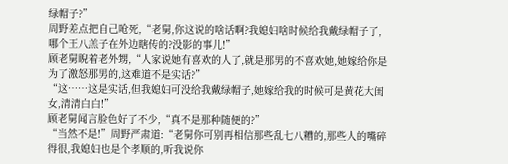绿帽子?”
周野差点把自己呛死,“老舅,你这说的啥话啊?我媳妇啥时候给我戴绿帽子了,哪个王八羔子在外边瞎传的?没影的事儿!”
顾老舅睨着老外甥,“人家说她有喜欢的人了,就是那男的不喜欢她,她嫁给你是为了激怒那男的,这难道不是实话?”
“这……这是实话,但我媳妇可没给我戴绿帽子,她嫁给我的时候可是黄花大闺女,清清白白!”
顾老舅闻言脸色好了不少,“真不是那种随便的?”
“当然不是!”周野严肃道:“老舅你可别再相信那些乱七八糟的,那些人的嘴碎得很,我媳妇也是个孝顺的,听我说你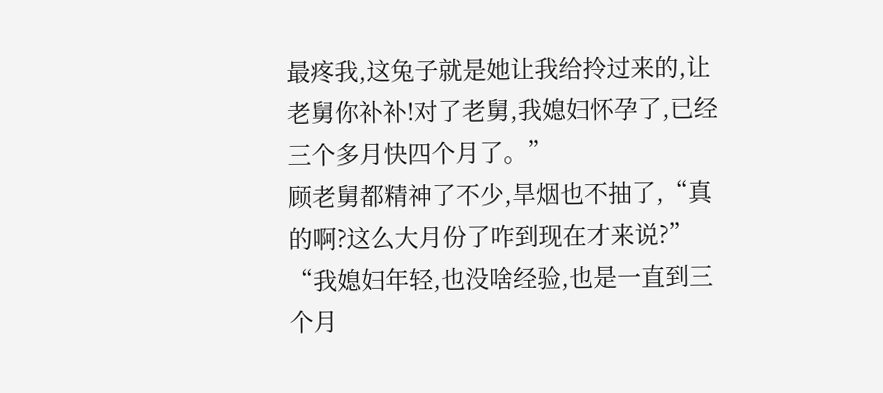最疼我,这兔子就是她让我给拎过来的,让老舅你补补!对了老舅,我媳妇怀孕了,已经三个多月快四个月了。”
顾老舅都精神了不少,旱烟也不抽了,“真的啊?这么大月份了咋到现在才来说?”
“我媳妇年轻,也没啥经验,也是一直到三个月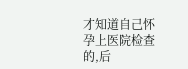才知道自己怀孕上医院检查的,后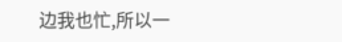边我也忙,所以一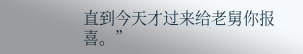直到今天才过来给老舅你报喜。”